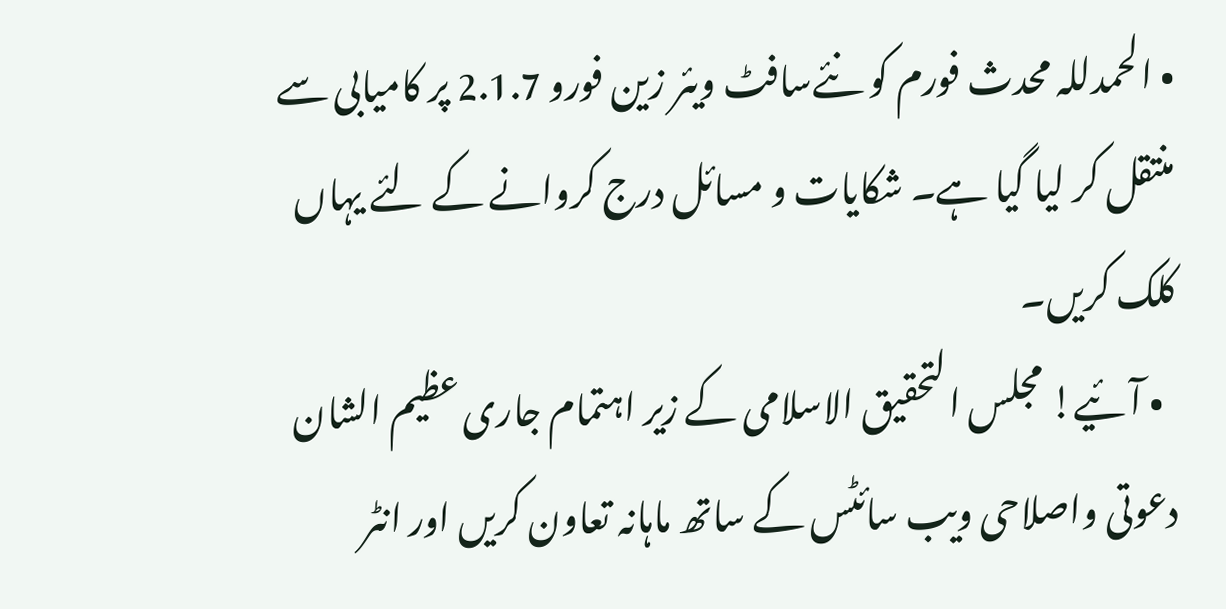• الحمدللہ محدث فورم کو نئےسافٹ ویئر زین فورو 2.1.7 پر کامیابی سے منتقل کر لیا گیا ہے۔ شکایات و مسائل درج کروانے کے لئے یہاں کلک کریں۔
  • آئیے! مجلس التحقیق الاسلامی کے زیر اہتمام جاری عظیم الشان دعوتی واصلاحی ویب سائٹس کے ساتھ ماہانہ تعاون کریں اور انٹر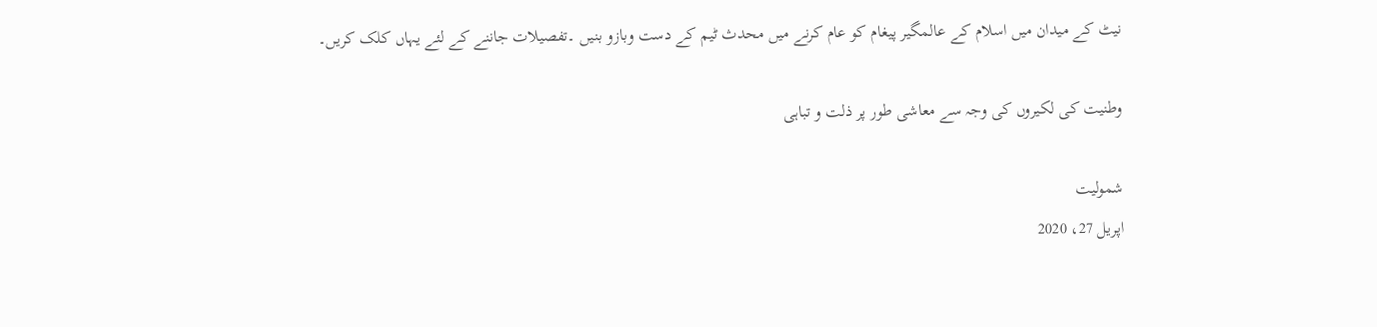نیٹ کے میدان میں اسلام کے عالمگیر پیغام کو عام کرنے میں محدث ٹیم کے دست وبازو بنیں ۔تفصیلات جاننے کے لئے یہاں کلک کریں۔

وطنیت کی لکیروں کی وجہ سے معاشی طور پر ذلت و تباہی

شمولیت
اپریل 27، 2020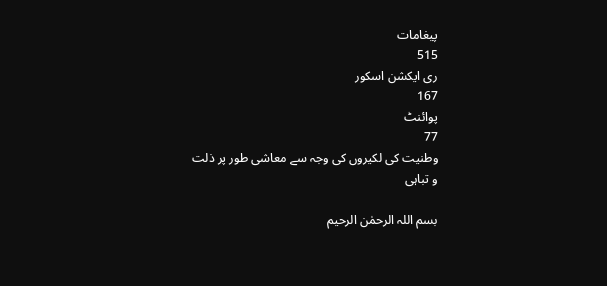پیغامات
515
ری ایکشن اسکور
167
پوائنٹ
77
وطنیت کی لکیروں کی وجہ سے معاشی طور پر ذلت و تباہی

بسم اللہ الرحمٰن الرحیم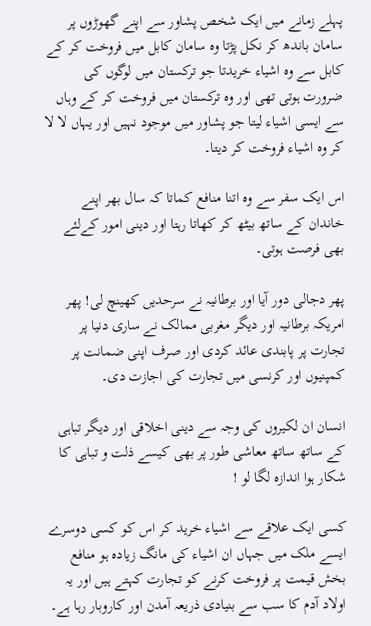پہلے زمانے میں ایک شخص پشاور سے اپنے گھوڑوں پر سامان باندھ کر نکل پڑتا وہ سامان کابل میں فروخت کر کے کابل سے وہ اشیاء خریدتا جو ترکستان میں لوگوں کی ضرورت ہوتی تھی اور وہ ترکستان میں فروخت کر کے وہاں سے ایسی اشیاء لیتا جو پشاور میں موجود نہیں اور یہاں لا لا کر وہ اشیاء فروخت کر دیتا۔

اس ایک سفر سے وہ اتنا منافع کماتا کہ سال بھر اپنے خاندان کے ساتھ بیٹھ کر کھاتا رہتا اور دینی امور کےلئے بھی فرصت ہوتی۔

پھر دجالی دور آیا اور برطانیہ نے سرحدیں کھینچ لی! پھر امریکہ برطانیہ اور دیگر مغربی ممالک نے ساری دنیا پر تجارت پر پابندی عائد کردی اور صرف اپنی ضمانت پر کمپنیوں اور کرنسی میں تجارت کی اجازت دی۔

انسان ان لکیروں کی وجہ سے دینی اخلاقی اور دیگر تباہی کے ساتھ ساتھ معاشی طور پر بھی کیسے ذلت و تباہی کا شکار ہوا اندازہ لگا لو !

کسی ایک علاقے سے اشیاء خرید کر اس کو کسی دوسرے ایسے ملک میں جہاں ان اشیاء کی مانگ زیادہ ہو منافع بخش قیمت پر فروخت کرنے کو تجارت کہتے ہیں اور یہ اولاد آدم کا سب سے بنیادی ذریعہ آمدن اور کاروبار رہا ہے۔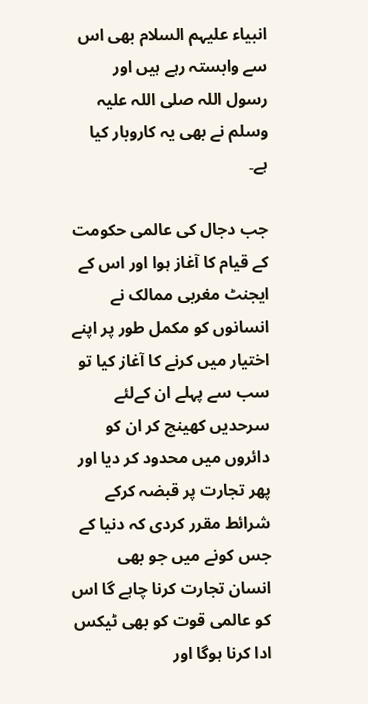انبیاء علیہم السلام بھی اس سے وابستہ رہے ہیں اور رسول اللہ صلی اللہ علیہ وسلم نے بھی یہ کاروبار کیا ہے۔

جب دجال کی عالمی حکومت کے قیام کا آغاز ہوا اور اس کے ایجنٹ مغربی ممالک نے انسانوں کو مکمل طور پر اپنے اختیار میں کرنے کا آغاز کیا تو سب سے پہلے ان کےلئے سرحدیں کھینچ کر ان کو دائروں میں محدود کر دیا اور پھر تجارت پر قبضہ کرکے شرائط مقرر کردی کہ دنیا کے جس کونے میں جو بھی انسان تجارت کرنا چاہے گا اس کو عالمی قوت کو بھی ٹیکس ادا کرنا ہوگا اور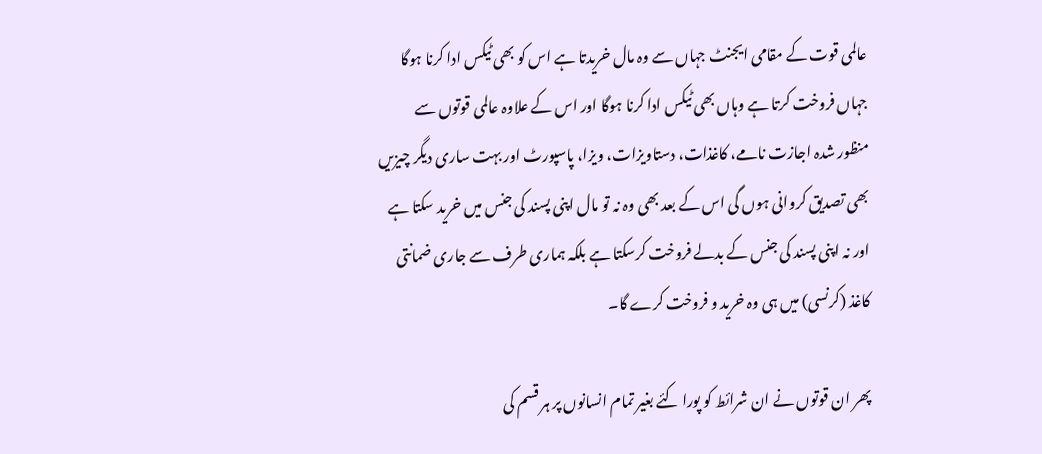عالمی قوت کے مقامی ایجنٹ جہاں سے وہ مال خریدتا ہے اس کو بھی ٹیکس ادا کرنا ہوگا جہاں فروخت کرتا ہے وہاں بھی ٹیکس ادا کرنا ہوگا اور اس کے علاوہ عالمی قوتوں سے منظور شدہ اجازت نامے، کاغذات، دستاویزات، ویزا، پاسپورٹ اور بہت ساری دیگر چیزیں بھی تصدیق کروانی ہوں گی اس کے بعد بھی وہ نہ تو مال اپنی پسند کی جنس میں خرید سکتا ہے اور نہ اپنی پسند کی جنس کے بدلے فروخت کرسکتا ہے بلکہ ہماری طرف سے جاری ضمانتی کاغذ (کرنسی) میں ہی وہ خرید و فروخت کرے گا۔

پھر ان قوتوں نے ان شرائط کو پورا کئے بغیر تمام انسانوں پر ہر قسم کی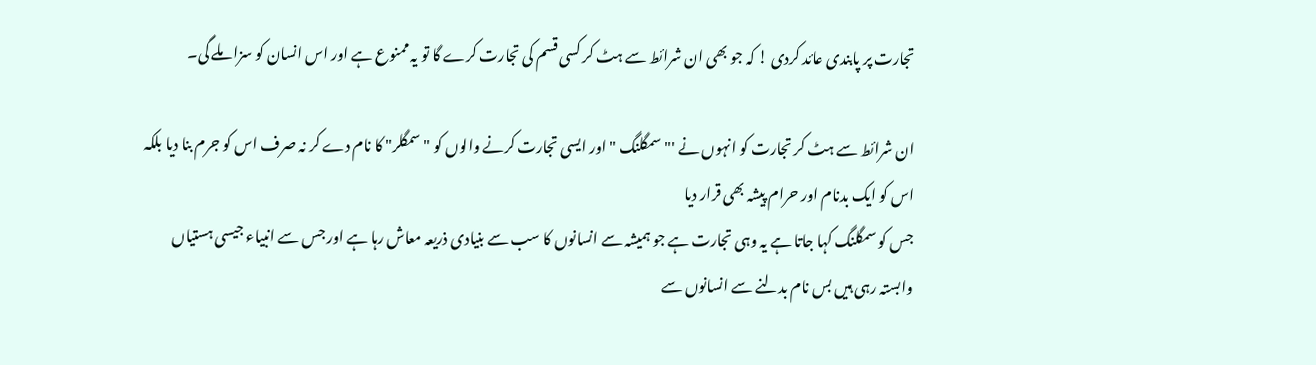تجارت پر پابندی عائد کردی ! کہ جو بھی ان شرائط سے ہٹ کر کسی قسم کی تجارت کرے گا تو یہ ممنوع ہے اور اس انسان کو سزا ملے گی۔

ان شرائط سے ہٹ کر تجارت کو انہوں نے '"سمگلنگ " اور ایسی تجارت کرنے والوں کو " سمگلر" کا نام دے کر نہ صرف اس کو جرم بنا دیا بلکہ اس کو ایک بدنام اور حرام پیشہ بھی قرار دیا
جس کو سمگلنگ کہا جاتا ہے یہ وہی تجارت ہے جو ہمیشہ سے انسانوں کا سب سے بنیادی ذریعہ معاش رہا ہے اور جس سے انبیاء جیسی ہستیاں وابستہ رہی ہیں بس نام بدلنے سے انسانوں سے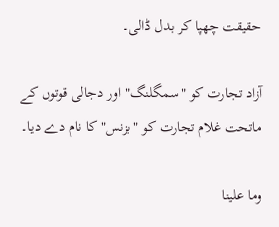حقیقت چھپا کر بدل ڈالی۔

آزاد تجارت کو "سمگلنگ" اور دجالی قوتوں کے ماتحت غلام تجارت کو "بزنس" کا نام دے دیا۔

وما علینا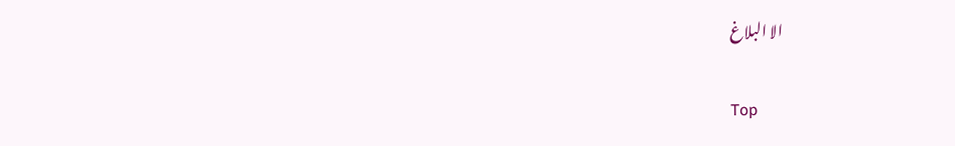الا البلاغ

Top